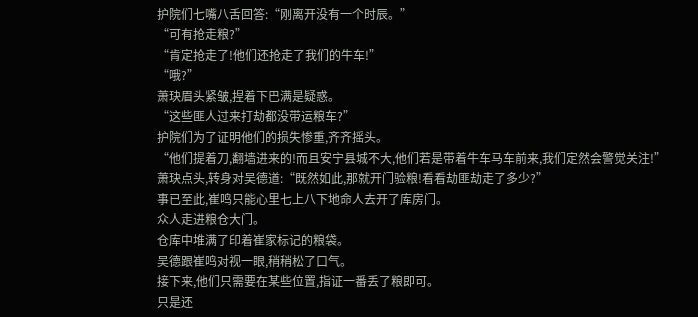护院们七嘴八舌回答:“刚离开没有一个时辰。”
“可有抢走粮?”
“肯定抢走了!他们还抢走了我们的牛车!”
“哦?”
萧玦眉头紧皱,捏着下巴满是疑惑。
“这些匪人过来打劫都没带运粮车?”
护院们为了证明他们的损失惨重,齐齐摇头。
“他们提着刀,翻墙进来的!而且安宁县城不大,他们若是带着牛车马车前来,我们定然会警觉关注!”
萧玦点头,转身对吴德道:“既然如此,那就开门验粮!看看劫匪劫走了多少?”
事已至此,崔鸣只能心里七上八下地命人去开了库房门。
众人走进粮仓大门。
仓库中堆满了印着崔家标记的粮袋。
吴德跟崔鸣对视一眼,稍稍松了口气。
接下来,他们只需要在某些位置,指证一番丢了粮即可。
只是还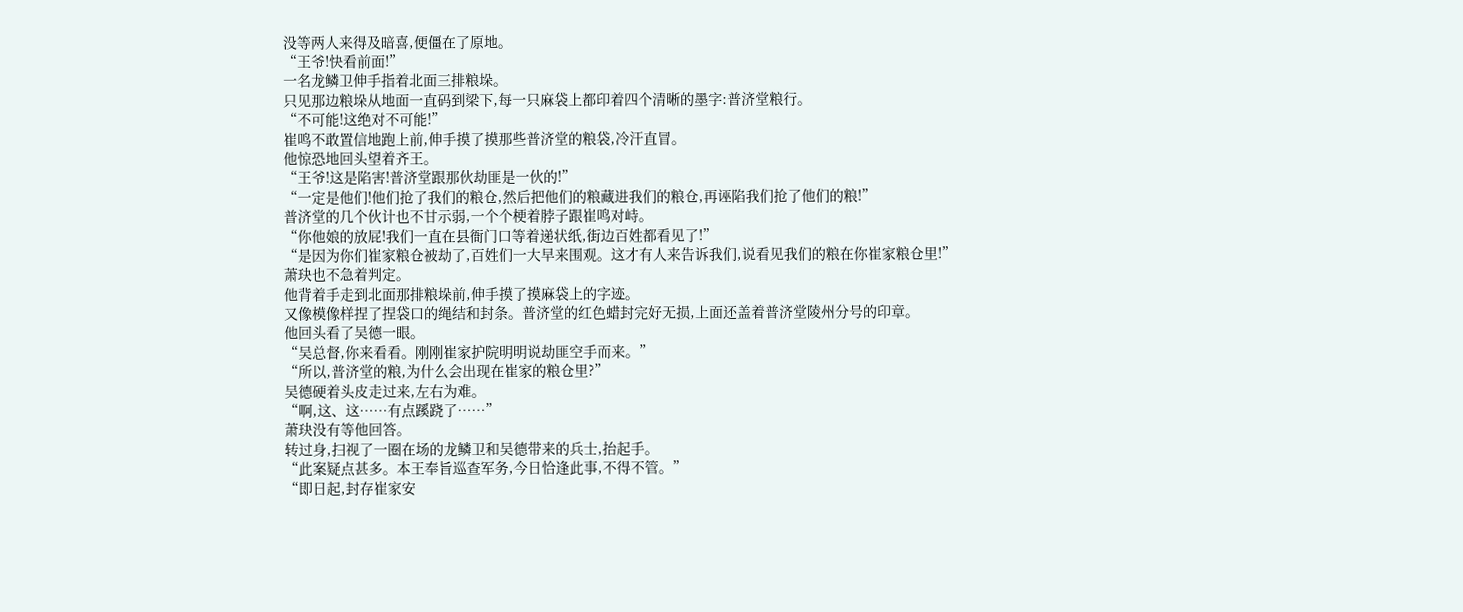没等两人来得及暗喜,便僵在了原地。
“王爷!快看前面!”
一名龙鳞卫伸手指着北面三排粮垛。
只见那边粮垛从地面一直码到梁下,每一只麻袋上都印着四个清晰的墨字:普济堂粮行。
“不可能!这绝对不可能!”
崔鸣不敢置信地跑上前,伸手摸了摸那些普济堂的粮袋,冷汗直冒。
他惊恐地回头望着齐王。
“王爷!这是陷害!普济堂跟那伙劫匪是一伙的!”
“一定是他们!他们抢了我们的粮仓,然后把他们的粮藏进我们的粮仓,再诬陷我们抢了他们的粮!”
普济堂的几个伙计也不甘示弱,一个个梗着脖子跟崔鸣对峙。
“你他娘的放屁!我们一直在县衙门口等着递状纸,街边百姓都看见了!”
“是因为你们崔家粮仓被劫了,百姓们一大早来围观。这才有人来告诉我们,说看见我们的粮在你崔家粮仓里!”
萧玦也不急着判定。
他背着手走到北面那排粮垛前,伸手摸了摸麻袋上的字迹。
又像模像样捏了捏袋口的绳结和封条。普济堂的红色蜡封完好无损,上面还盖着普济堂陵州分号的印章。
他回头看了吴德一眼。
“吴总督,你来看看。刚刚崔家护院明明说劫匪空手而来。”
“所以,普济堂的粮,为什么会出现在崔家的粮仓里?”
吴德硬着头皮走过来,左右为难。
“啊,这、这……有点蹊跷了……”
萧玦没有等他回答。
转过身,扫视了一圈在场的龙鳞卫和吴德带来的兵士,抬起手。
“此案疑点甚多。本王奉旨巡查军务,今日恰逢此事,不得不管。”
“即日起,封存崔家安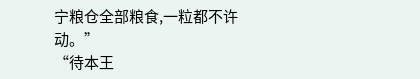宁粮仓全部粮食,一粒都不许动。”
“待本王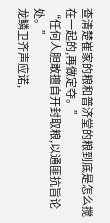查清楚崔家的粮和普济堂的粮到底是怎么搅在一起的,再做定夺。”
“任何人胆敢擅自开封取粮,以通匪抗旨论处。”
龙鳞卫齐声应诺,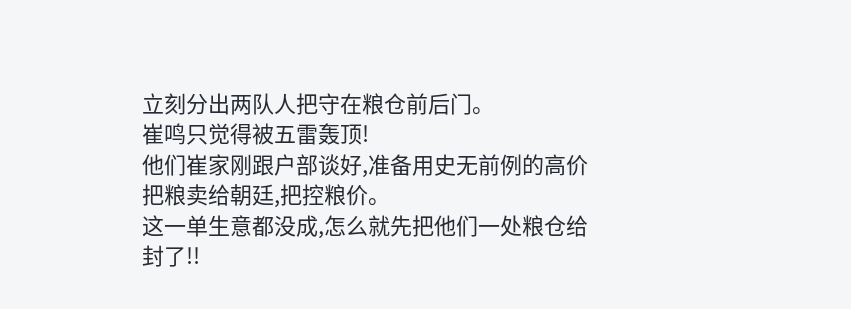立刻分出两队人把守在粮仓前后门。
崔鸣只觉得被五雷轰顶!
他们崔家刚跟户部谈好,准备用史无前例的高价把粮卖给朝廷,把控粮价。
这一单生意都没成,怎么就先把他们一处粮仓给封了!!